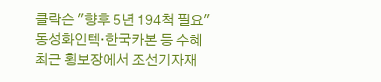클락슨 "향후 5년 194척 필요"
동성화인텍·한국카본 등 수혜
최근 횡보장에서 조선기자재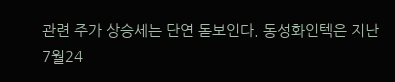관련 주가 상승세는 단연 돋보인다. 동성화인텍은 지난 7월24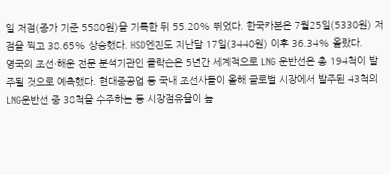일 저점(종가 기준 5580원)을 기록한 뒤 55.20% 뛰었다. 한국카본은 7월25일(5330원) 저점을 찍고 38.65% 상승했다. HSD엔진도 지난달 17일(3440원) 이후 36.34% 올랐다.
영국의 조선·해운 전문 분석기관인 클락슨은 5년간 세계적으로 LNG 운반선은 총 194척이 발주될 것으로 예측했다. 현대중공업 등 국내 조선사들이 올해 글로벌 시장에서 발주된 43척의 LNG운반선 중 38척을 수주하는 등 시장점유율이 높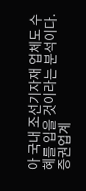아 국내 조선기자재 업체도 수혜를 입을 것이라는 분석이다. 증권업계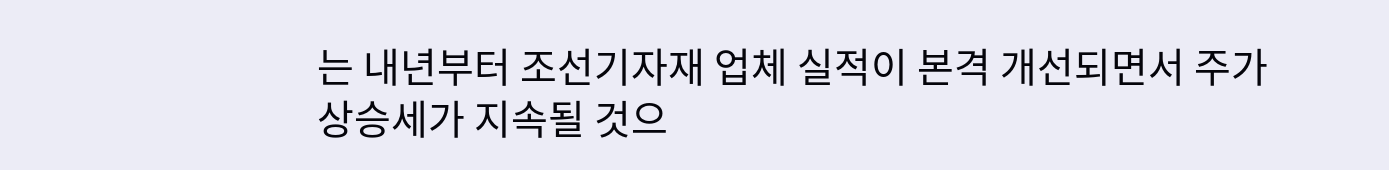는 내년부터 조선기자재 업체 실적이 본격 개선되면서 주가 상승세가 지속될 것으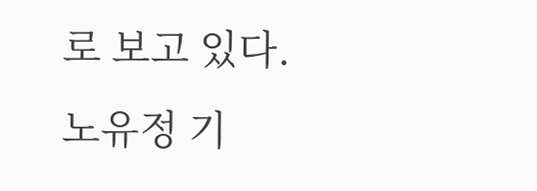로 보고 있다.
노유정 기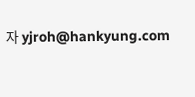자 yjroh@hankyung.com